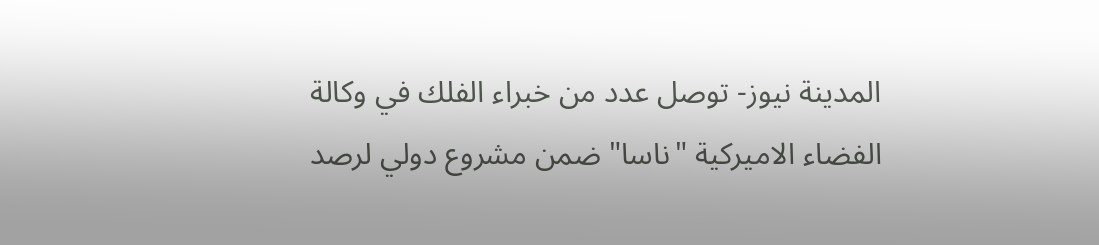المدينة نيوز- توصل عدد من خبراء الفلك في وكالة الفضاء الاميركية "ناسا" ضمن مشروع دولي لرصد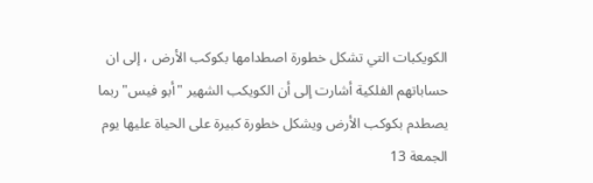الكويكبات التي تشكل خطورة اصطدامها بكوكب الأرض ، إلى ان حساباتهم الفلكية أشارت إلى أن الكويكب الشهير "أبو فيس" ربما يصطدم بكوكب الأرض ويشكل خطورة كبيرة على الحياة عليها يوم الجمعة 13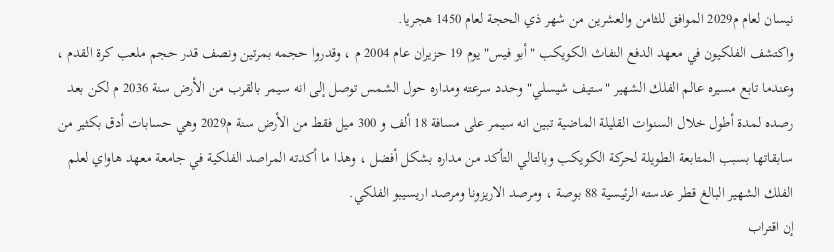نيسان لعام م2029 الموافق للثامن والعشرين من شهر ذي الحجة لعام 1450 هجريا.
واكتشف الفلكيون في معهد الدفع النفاث الكويكب "أبو فيس" يوم 19 حزيران عام 2004 م ، وقدروا حجمه بمرتين ونصف قدر حجم ملعب كرة القدم ، وعندما تابع مسيره عالم الفلك الشهير "ستيف شيسلي" وحدد سرعته ومداره حول الشمس توصل إلى انه سيمر بالقرب من الأرض سنة 2036 م لكن بعد رصده لمدة أطول خلال السنوات القليلة الماضية تبين انه سيمر على مسافة 18 ألف و 300 ميل فقط من الأرض سنة م2029 وهي حسابات أدق بكثير من سابقاتها بسبب المتابعة الطويلة لحركة الكويكب وبالتالي التأكد من مداره بشكل أفضل ، وهذا ما أكدته المراصد الفلكية في جامعة معهد هاواي لعلم الفلك الشهير البالغ قطر عدسته الرئيسية 88 بوصة ، ومرصد الاريزونا ومرصد اريسيبو الفلكي.
إن اقتراب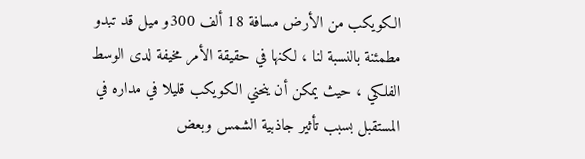الكويكب من الأرض مسافة 18 ألف 300و ميل قد تبدو مطمئنة بالنسبة لنا ، لكنها في حقيقة الأمر مخيفة لدى الوسط الفلكي ، حيث يمكن أن ينحني الكويكب قليلا في مداره في المستقبل بسبب تأثير جاذبية الشمس وبعض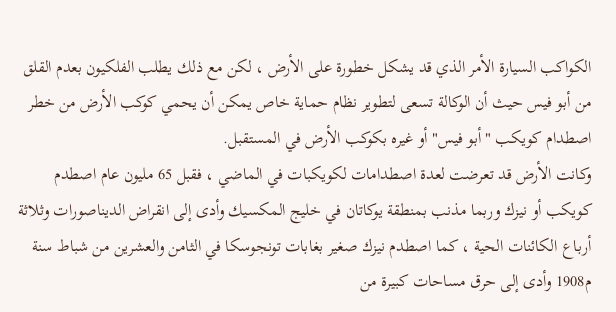الكواكب السيارة الأمر الذي قد يشكل خطورة على الأرض ، لكن مع ذلك يطلب الفلكيون بعدم القلق من أبو فيس حيث أن الوكالة تسعى لتطوير نظام حماية خاص يمكن أن يحمي كوكب الأرض من خطر اصطدام كويكب "أبو فيس" أو غيره بكوكب الأرض في المستقبل.
وكانت الأرض قد تعرضت لعدة اصطدامات لكويكبات في الماضي ، فقبل 65 مليون عام اصطدم كويكب أو نيزك وربما مذنب بمنطقة يوكاتان في خليج المكسيك وأدى إلى انقراض الديناصورات وثلاثة أرباع الكائنات الحية ، كما اصطدم نيزك صغير بغابات تونجوسكا في الثامن والعشرين من شباط سنة م1908 وأدى إلى حرق مساحات كبيرة من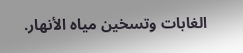الغابات وتسخين مياه الأنهار.